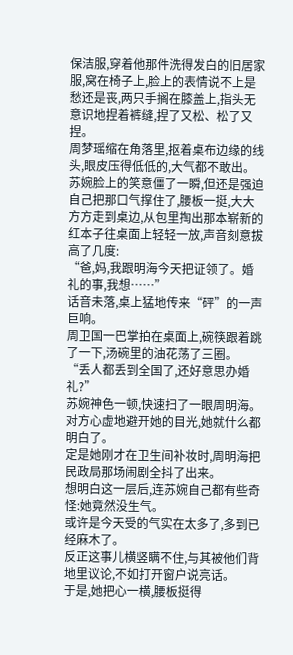保洁服,穿着他那件洗得发白的旧居家服,窝在椅子上,脸上的表情说不上是愁还是丧,两只手搁在膝盖上,指头无意识地捏着裤缝,捏了又松、松了又捏。
周梦瑶缩在角落里,抠着桌布边缘的线头,眼皮压得低低的,大气都不敢出。
苏婉脸上的笑意僵了一瞬,但还是强迫自己把那口气撑住了,腰板一挺,大大方方走到桌边,从包里掏出那本崭新的红本子往桌面上轻轻一放,声音刻意拔高了几度:
“爸,妈,我跟明海今天把证领了。婚礼的事,我想……”
话音未落,桌上猛地传来“砰”的一声巨响。
周卫国一巴掌拍在桌面上,碗筷跟着跳了一下,汤碗里的油花荡了三圈。
“丢人都丢到全国了,还好意思办婚礼?”
苏婉神色一顿,快速扫了一眼周明海。
对方心虚地避开她的目光,她就什么都明白了。
定是她刚才在卫生间补妆时,周明海把民政局那场闹剧全抖了出来。
想明白这一层后,连苏婉自己都有些奇怪:她竟然没生气。
或许是今天受的气实在太多了,多到已经麻木了。
反正这事儿横竖瞒不住,与其被他们背地里议论,不如打开窗户说亮话。
于是,她把心一横,腰板挺得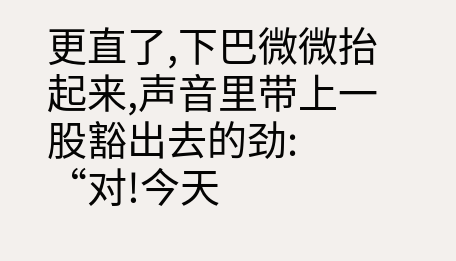更直了,下巴微微抬起来,声音里带上一股豁出去的劲:
“对!今天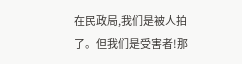在民政局,我们是被人拍了。但我们是受害者!那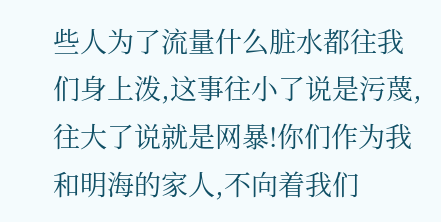些人为了流量什么脏水都往我们身上泼,这事往小了说是污蔑,往大了说就是网暴!你们作为我和明海的家人,不向着我们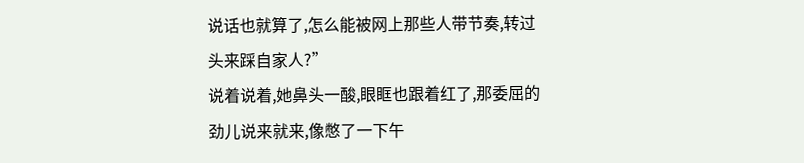说话也就算了,怎么能被网上那些人带节奏,转过头来踩自家人?”
说着说着,她鼻头一酸,眼眶也跟着红了,那委屈的劲儿说来就来,像憋了一下午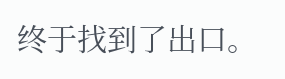终于找到了出口。